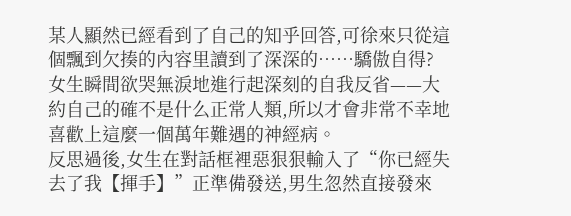某人顯然已經看到了自己的知乎回答,可徐來只從這個飄到欠揍的內容里讀到了深深的……驕傲自得?
女生瞬間欲哭無淚地進行起深刻的自我反省——大約自己的確不是什么正常人類,所以才會非常不幸地喜歡上這麼一個萬年難遇的神經病。
反思過後,女生在對話框裡惡狠狠輸入了“你已經失去了我【揮手】”正準備發送,男生忽然直接發來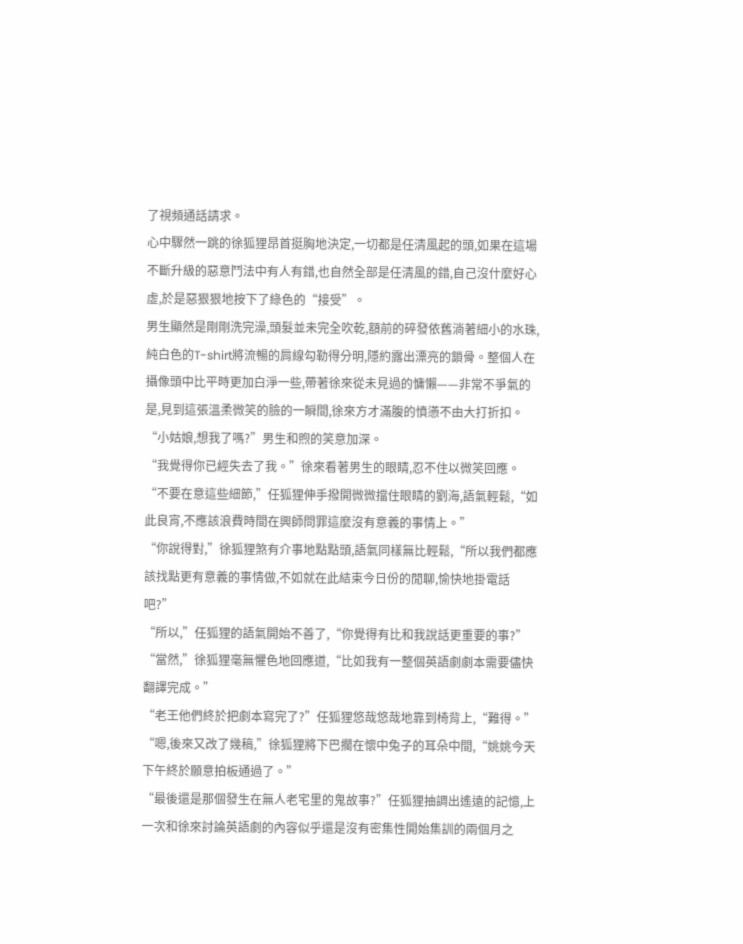了視頻通話請求。
心中驟然一跳的徐狐狸昂首挺胸地決定,一切都是任清風起的頭,如果在這場不斷升級的惡意鬥法中有人有錯,也自然全部是任清風的錯,自己沒什麼好心虛,於是惡狠狠地按下了綠色的“接受”。
男生顯然是剛剛洗完澡,頭髮並未完全吹乾,額前的碎發依舊淌著細小的水珠,純白色的T-shirt將流暢的肩線勾勒得分明,隱約露出漂亮的鎖骨。整個人在攝像頭中比平時更加白淨一些,帶著徐來從未見過的慵懶——非常不爭氣的是,見到這張溫柔微笑的臉的一瞬間,徐來方才滿腹的憤懣不由大打折扣。
“小姑娘,想我了嗎?”男生和煦的笑意加深。
“我覺得你已經失去了我。”徐來看著男生的眼睛,忍不住以微笑回應。
“不要在意這些細節,”任狐狸伸手撥開微微擋住眼睛的劉海,語氣輕鬆,“如此良宵,不應該浪費時間在興師問罪這麼沒有意義的事情上。”
“你說得對,”徐狐狸煞有介事地點點頭,語氣同樣無比輕鬆,“所以我們都應該找點更有意義的事情做,不如就在此結束今日份的閒聊,愉快地掛電話吧?”
“所以,”任狐狸的語氣開始不善了,“你覺得有比和我說話更重要的事?”
“當然,”徐狐狸毫無懼色地回應道,“比如我有一整個英語劇劇本需要儘快翻譯完成。”
“老王他們終於把劇本寫完了?”任狐狸悠哉悠哉地靠到椅背上,“難得。”
“嗯,後來又改了幾稿,”徐狐狸將下巴擱在懷中兔子的耳朵中間,“姚姚今天下午終於願意拍板通過了。”
“最後還是那個發生在無人老宅里的鬼故事?”任狐狸抽調出遙遠的記憶,上一次和徐來討論英語劇的內容似乎還是沒有密集性開始集訓的兩個月之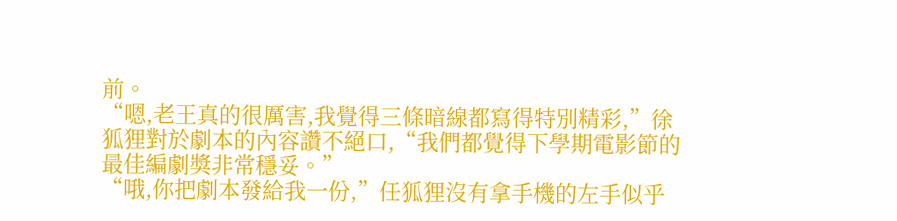前。
“嗯,老王真的很厲害,我覺得三條暗線都寫得特別精彩,”徐狐狸對於劇本的內容讚不絕口,“我們都覺得下學期電影節的最佳編劇獎非常穩妥。”
“哦,你把劇本發給我一份,”任狐狸沒有拿手機的左手似乎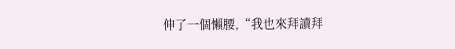伸了一個懶腰,“我也來拜讀拜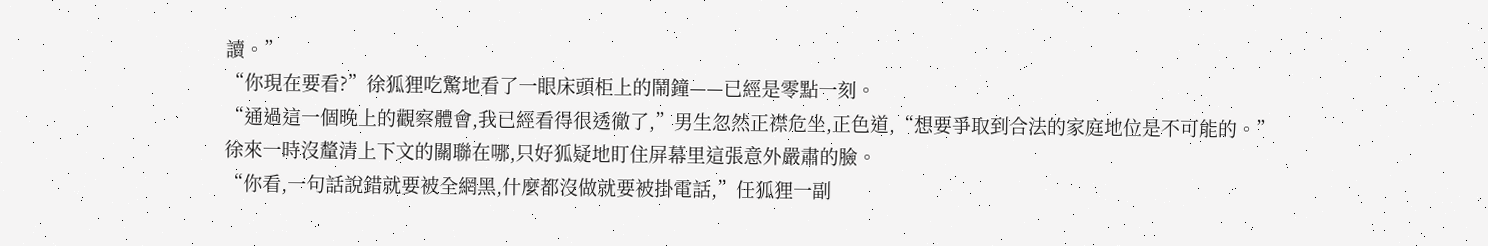讀。”
“你現在要看?”徐狐狸吃驚地看了一眼床頭柜上的鬧鐘——已經是零點一刻。
“通過這一個晚上的觀察體會,我已經看得很透徹了,”男生忽然正襟危坐,正色道,“想要爭取到合法的家庭地位是不可能的。”
徐來一時沒釐清上下文的關聯在哪,只好狐疑地盯住屏幕里這張意外嚴肅的臉。
“你看,一句話說錯就要被全網黑,什麼都沒做就要被掛電話,”任狐狸一副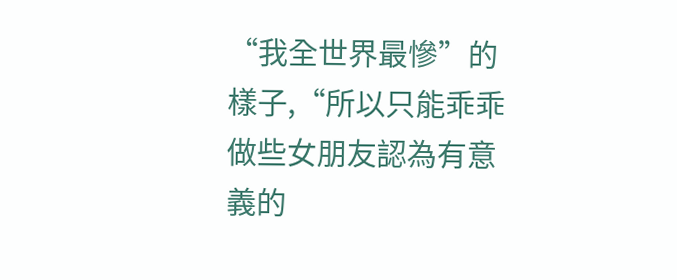“我全世界最慘”的樣子,“所以只能乖乖做些女朋友認為有意義的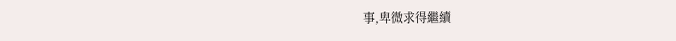事,卑微求得繼續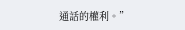通話的權利。”